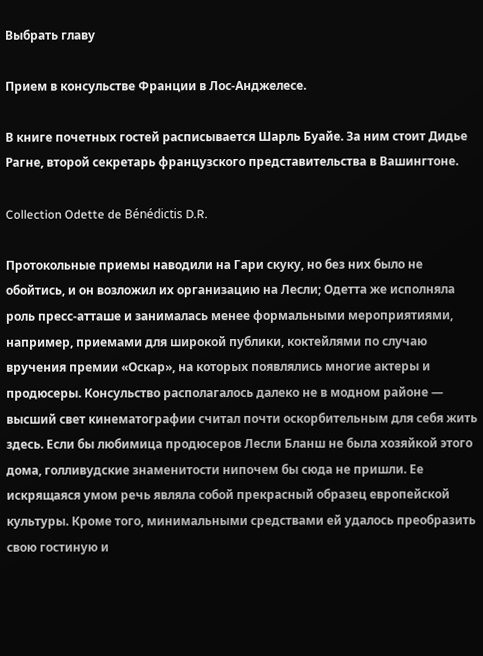Выбрать главу

Прием в консульстве Франции в Лос-Анджелесе.

В книге почетных гостей расписывается Шарль Буайе. За ним стоит Дидье Рагне, второй секретарь французского представительства в Вашингтоне.

Collection Odette de Bénédictis D.R.

Протокольные приемы наводили на Гари скуку, но без них было не обойтись, и он возложил их организацию на Лесли; Одетта же исполняла роль пресс-атташе и занималась менее формальными мероприятиями, например, приемами для широкой публики, коктейлями по случаю вручения премии «Оскар», на которых появлялись многие актеры и продюсеры. Консульство располагалось далеко не в модном районе — высший свет кинематографии считал почти оскорбительным для себя жить здесь. Если бы любимица продюсеров Лесли Бланш не была хозяйкой этого дома, голливудские знаменитости нипочем бы сюда не пришли. Ее искрящаяся умом речь являла собой прекрасный образец европейской культуры. Кроме того, минимальными средствами ей удалось преобразить свою гостиную и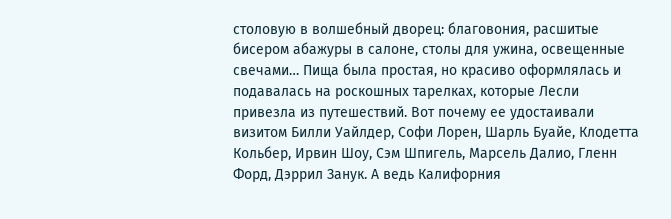столовую в волшебный дворец: благовония, расшитые бисером абажуры в салоне, столы для ужина, освещенные свечами… Пища была простая, но красиво оформлялась и подавалась на роскошных тарелках, которые Лесли привезла из путешествий. Вот почему ее удостаивали визитом Билли Уайлдер, Софи Лорен, Шарль Буайе, Клодетта Кольбер, Ирвин Шоу, Сэм Шпигель, Марсель Далио, Гленн Форд, Дэррил Занук. А ведь Калифорния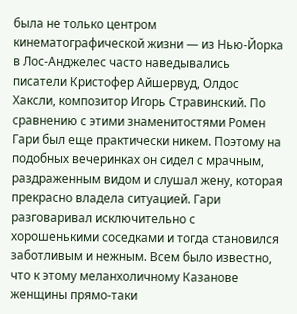была не только центром кинематографической жизни — из Нью-Йорка в Лос-Анджелес часто наведывались писатели Кристофер Айшервуд, Олдос Хаксли, композитор Игорь Стравинский. По сравнению с этими знаменитостями Ромен Гари был еще практически никем. Поэтому на подобных вечеринках он сидел с мрачным, раздраженным видом и слушал жену, которая прекрасно владела ситуацией. Гари разговаривал исключительно с хорошенькими соседками и тогда становился заботливым и нежным. Всем было известно, что к этому меланхоличному Казанове женщины прямо-таки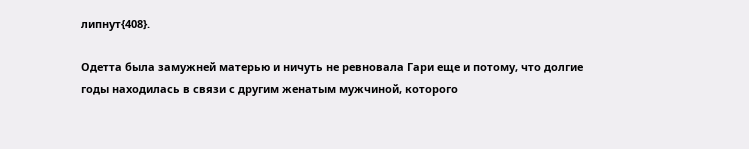липнут{408}.

Одетта была замужней матерью и ничуть не ревновала Гари еще и потому, что долгие годы находилась в связи с другим женатым мужчиной, которого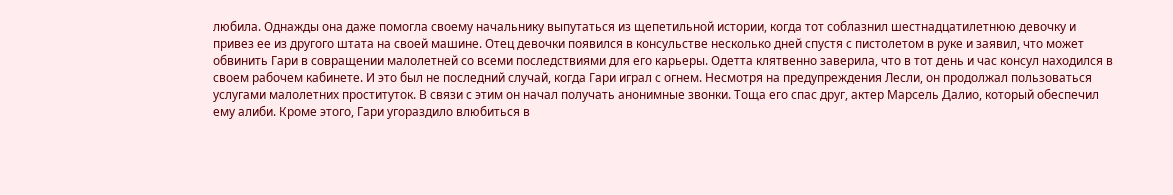любила. Однажды она даже помогла своему начальнику выпутаться из щепетильной истории, когда тот соблазнил шестнадцатилетнюю девочку и привез ее из другого штата на своей машине. Отец девочки появился в консульстве несколько дней спустя с пистолетом в руке и заявил, что может обвинить Гари в совращении малолетней со всеми последствиями для его карьеры. Одетта клятвенно заверила, что в тот день и час консул находился в своем рабочем кабинете. И это был не последний случай, когда Гари играл с огнем. Несмотря на предупреждения Лесли, он продолжал пользоваться услугами малолетних проституток. В связи с этим он начал получать анонимные звонки. Тоща его спас друг, актер Марсель Далио, который обеспечил ему алиби. Кроме этого, Гари угораздило влюбиться в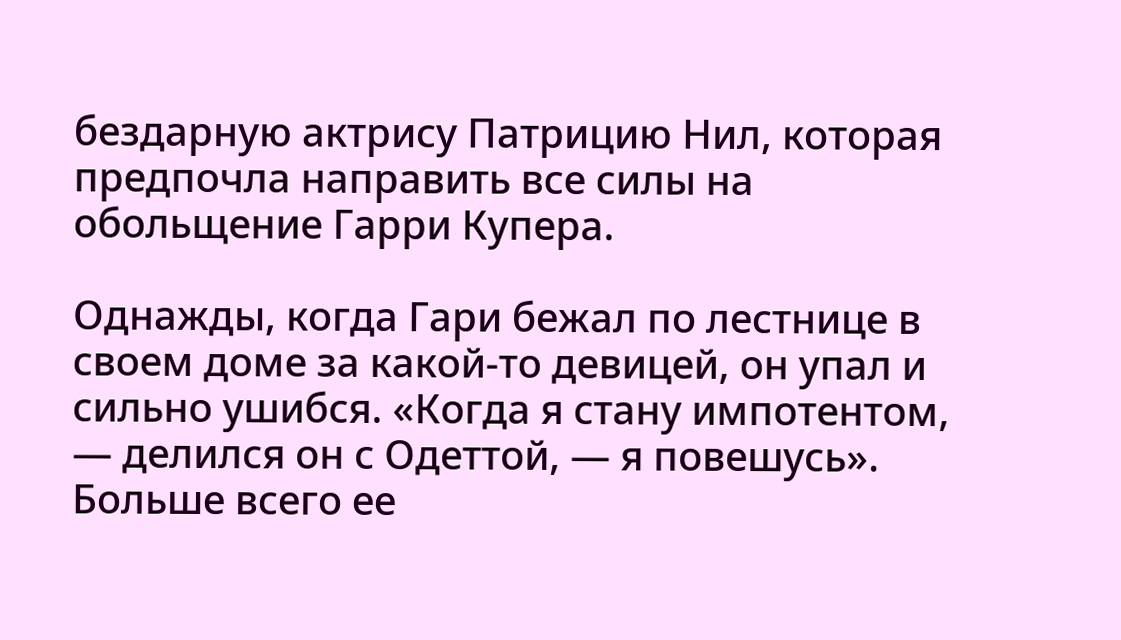бездарную актрису Патрицию Нил, которая предпочла направить все силы на обольщение Гарри Купера.

Однажды, когда Гари бежал по лестнице в своем доме за какой-то девицей, он упал и сильно ушибся. «Когда я стану импотентом, — делился он с Одеттой, — я повешусь». Больше всего ее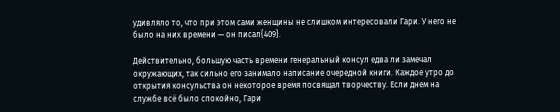удивляло то, что при этом сами женщины не слишком интересовали Гари. У него не было на них времени — он писал{409}.

Действительно, большую часть времени генеральный консул едва ли замечал окружающих, так сильно его занимало написание очередной книги. Каждое утро до открытия консульства он некоторое время посвящал творчеству. Если днем на службе всё было спокойно, Гари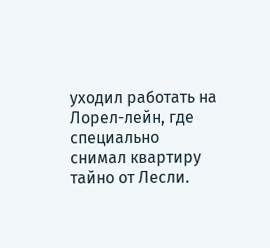уходил работать на Лорел-лейн, где специально снимал квартиру тайно от Лесли.